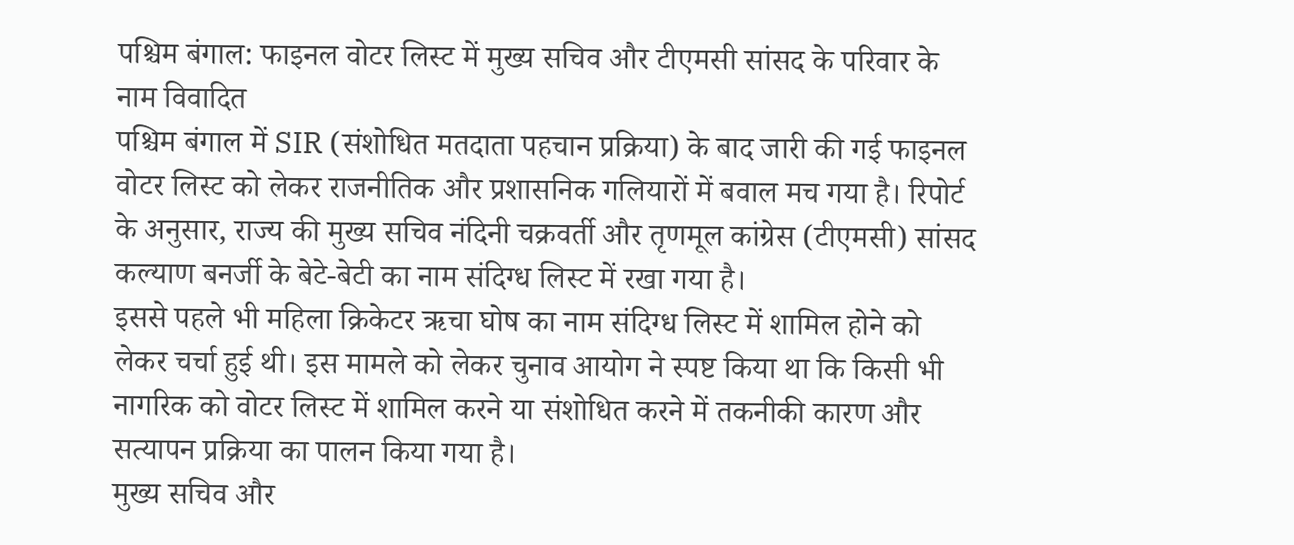पश्चिम बंगाल: फाइनल वोटर लिस्ट में मुख्य सचिव और टीएमसी सांसद के परिवार के नाम विवादित
पश्चिम बंगाल में SIR (संशोधित मतदाता पहचान प्रक्रिया) के बाद जारी की गई फाइनल वोटर लिस्ट को लेकर राजनीतिक और प्रशासनिक गलियारों में बवाल मच गया है। रिपोर्ट के अनुसार, राज्य की मुख्य सचिव नंदिनी चक्रवर्ती और तृणमूल कांग्रेस (टीएमसी) सांसद कल्याण बनर्जी के बेटे-बेटी का नाम संदिग्ध लिस्ट में रखा गया है।
इससे पहले भी महिला क्रिकेटर ऋचा घोष का नाम संदिग्ध लिस्ट में शामिल होने को लेकर चर्चा हुई थी। इस मामले को लेकर चुनाव आयोग ने स्पष्ट किया था कि किसी भी नागरिक को वोटर लिस्ट में शामिल करने या संशोधित करने में तकनीकी कारण और सत्यापन प्रक्रिया का पालन किया गया है।
मुख्य सचिव और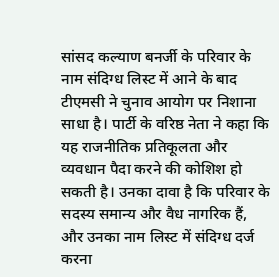सांसद कल्याण बनर्जी के परिवार के नाम संदिग्ध लिस्ट में आने के बाद टीएमसी ने चुनाव आयोग पर निशाना साधा है। पार्टी के वरिष्ठ नेता ने कहा कि यह राजनीतिक प्रतिकूलता और व्यवधान पैदा करने की कोशिश हो सकती है। उनका दावा है कि परिवार के सदस्य समान्य और वैध नागरिक हैं, और उनका नाम लिस्ट में संदिग्ध दर्ज करना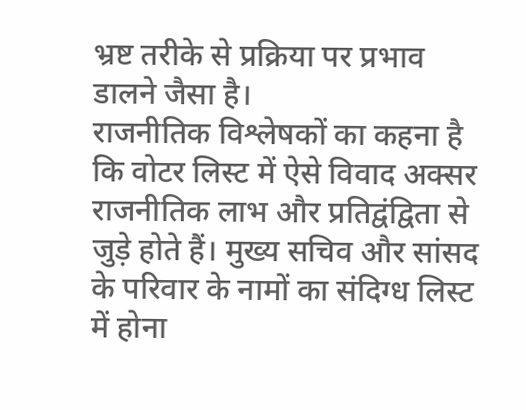भ्रष्ट तरीके से प्रक्रिया पर प्रभाव डालने जैसा है।
राजनीतिक विश्लेषकों का कहना है कि वोटर लिस्ट में ऐसे विवाद अक्सर राजनीतिक लाभ और प्रतिद्वंद्विता से जुड़े होते हैं। मुख्य सचिव और सांसद के परिवार के नामों का संदिग्ध लिस्ट में होना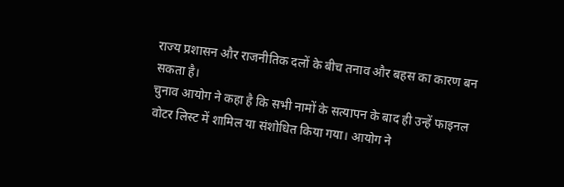राज्य प्रशासन और राजनीतिक दलों के बीच तनाव और बहस का कारण बन सकता है।
चुनाव आयोग ने कहा है कि सभी नामों के सत्यापन के बाद ही उन्हें फाइनल वोटर लिस्ट में शामिल या संशोधित किया गया। आयोग ने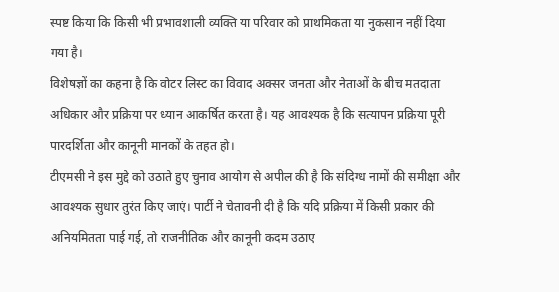स्पष्ट किया कि किसी भी प्रभावशाली व्यक्ति या परिवार को प्राथमिकता या नुकसान नहीं दिया गया है।
विशेषज्ञों का कहना है कि वोटर लिस्ट का विवाद अक्सर जनता और नेताओं के बीच मतदाता अधिकार और प्रक्रिया पर ध्यान आकर्षित करता है। यह आवश्यक है कि सत्यापन प्रक्रिया पूरी पारदर्शिता और कानूनी मानकों के तहत हो।
टीएमसी ने इस मुद्दे को उठाते हुए चुनाव आयोग से अपील की है कि संदिग्ध नामों की समीक्षा और आवश्यक सुधार तुरंत किए जाएं। पार्टी ने चेतावनी दी है कि यदि प्रक्रिया में किसी प्रकार की अनियमितता पाई गई, तो राजनीतिक और कानूनी कदम उठाए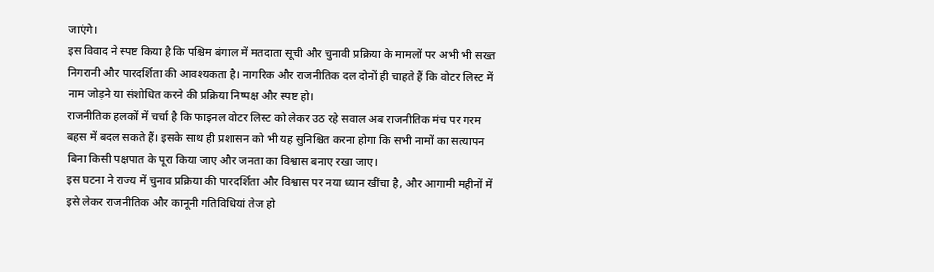जाएंगे।
इस विवाद ने स्पष्ट किया है कि पश्चिम बंगाल में मतदाता सूची और चुनावी प्रक्रिया के मामलों पर अभी भी सख्त निगरानी और पारदर्शिता की आवश्यकता है। नागरिक और राजनीतिक दल दोनों ही चाहते हैं कि वोटर लिस्ट में नाम जोड़ने या संशोधित करने की प्रक्रिया निष्पक्ष और स्पष्ट हो।
राजनीतिक हलकों में चर्चा है कि फाइनल वोटर लिस्ट को लेकर उठ रहे सवाल अब राजनीतिक मंच पर गरम बहस में बदल सकते हैं। इसके साथ ही प्रशासन को भी यह सुनिश्चित करना होगा कि सभी नामों का सत्यापन बिना किसी पक्षपात के पूरा किया जाए और जनता का विश्वास बनाए रखा जाए।
इस घटना ने राज्य में चुनाव प्रक्रिया की पारदर्शिता और विश्वास पर नया ध्यान खींचा है, और आगामी महीनों में इसे लेकर राजनीतिक और कानूनी गतिविधियां तेज हो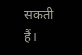सकती हैं।